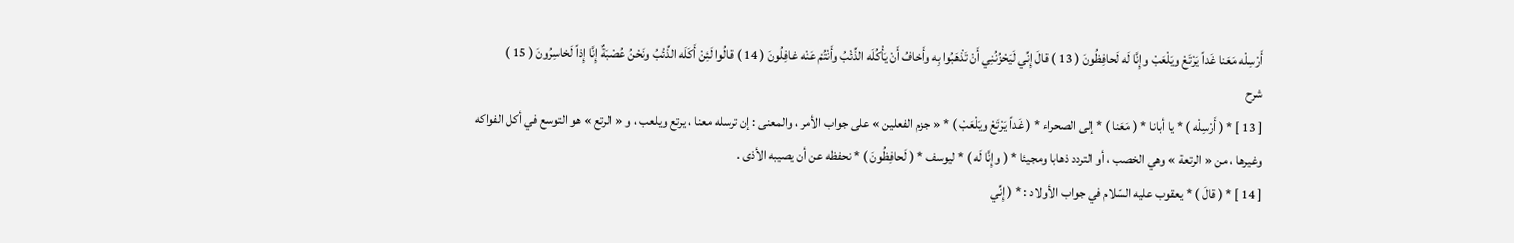أَرْسِلْه مَعَنا غَداً يَرْتَعْ ويَلْعَبْ وإِنَّا لَه لَحافِظُونَ ( 13 ) قالَ إِنِّي لَيَحْزُنُنِي أَنْ تَذْهَبُوا بِه وأَخافُ أَنْ يَأْكُلَه الذِّئْبُ وأَنْتُمْ عَنْه غافِلُونَ ( 14 ) قالُوا لَئِنْ أَكَلَه الذِّئْبُ ونَحْنُ عُصْبَةٌ إِنَّا إِذاً لَخاسِرُونَ ( 15 )
شرح
[ 13 ] * ( أَرْسِلْه ) * يا أبانا * ( مَعَنا ) * إلى الصحراء * ( غَداً يَرْتَعْ ويَلْعَبْ ) * « جزم الفعلين » على جواب الأمر ، والمعنى : إن ترسله معنا ، يرتع ويلعب ، و « الرتع » هو التوسع في أكل الفواكه وغيرها ، من « الرتعة » وهي الخصب ، أو التردد ذهابا ومجيئا * ( وإِنَّا لَه ) * ليوسف * ( لَحافِظُونَ ) * نحفظه عن أن يصيبه الأذى .
[ 14 ] * ( قالَ ) * يعقوب عليه السّلام في جواب الأولاد : * ( إِنِّي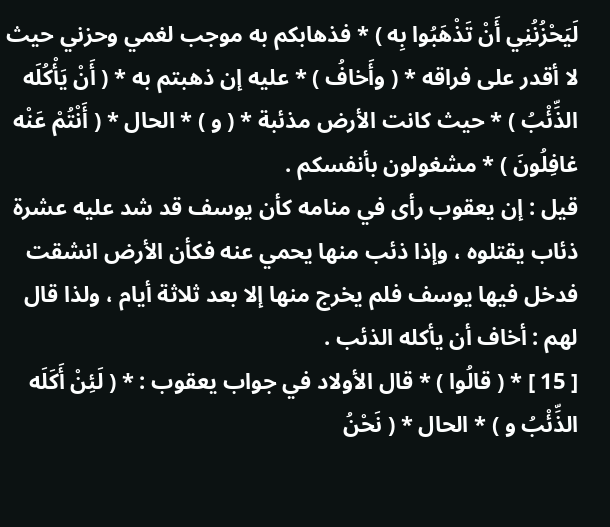لَيَحْزُنُنِي أَنْ تَذْهَبُوا بِه ) * فذهابكم به موجب لغمي وحزني حيث لا أقدر على فراقه * ( وأَخافُ ) * عليه إن ذهبتم به * ( أَنْ يَأْكُلَه الذِّئْبُ ) * حيث كانت الأرض مذئبة * ( و ) * الحال * ( أَنْتُمْ عَنْه غافِلُونَ ) * مشغولون بأنفسكم .
قيل : إن يعقوب رأى في منامه كأن يوسف قد شد عليه عشرة ذئاب يقتلوه ، وإذا ذئب منها يحمي عنه فكأن الأرض انشقت فدخل فيها يوسف فلم يخرج منها إلا بعد ثلاثة أيام ، ولذا قال لهم : أخاف أن يأكله الذئب .
[ 15 ] * ( قالُوا ) * قال الأولاد في جواب يعقوب : * ( لَئِنْ أَكَلَه الذِّئْبُ و ) * الحال * ( نَحْنُ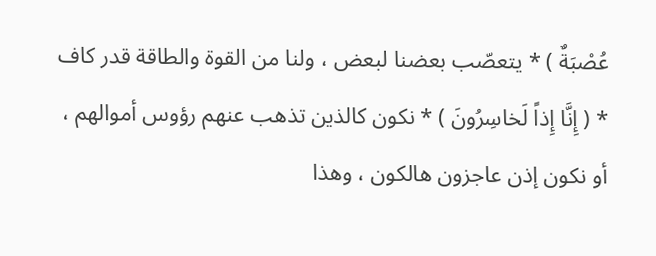عُصْبَةٌ ) * يتعصّب بعضنا لبعض ، ولنا من القوة والطاقة قدر كاف * ( إِنَّا إِذاً لَخاسِرُونَ ) * نكون كالذين تذهب عنهم رؤوس أموالهم ، أو نكون إذن عاجزون هالكون ، وهذا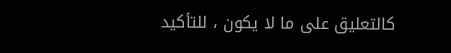كالتعليق على ما لا يكون ، للتأكيد